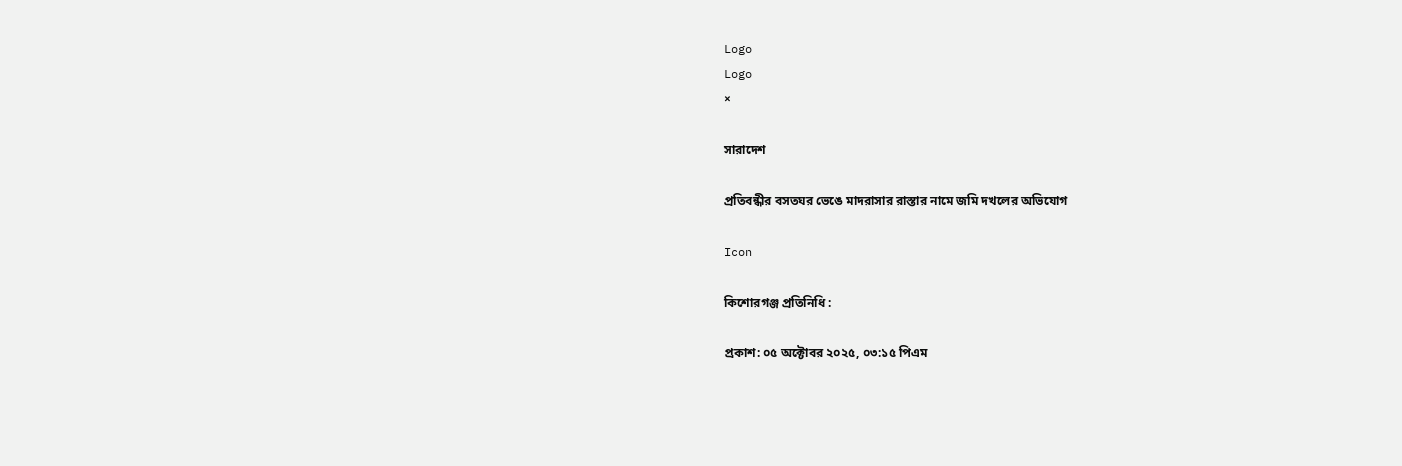Logo
Logo
×

সারাদেশ

প্রতিবন্ধীর বসতঘর ভেঙে মাদরাসার রাস্তার নামে জমি দখলের অভিযোগ

Icon

কিশোরগঞ্জ প্রতিনিধি :

প্রকাশ: ০৫ অক্টোবর ২০২৫, ০৩:১৫ পিএম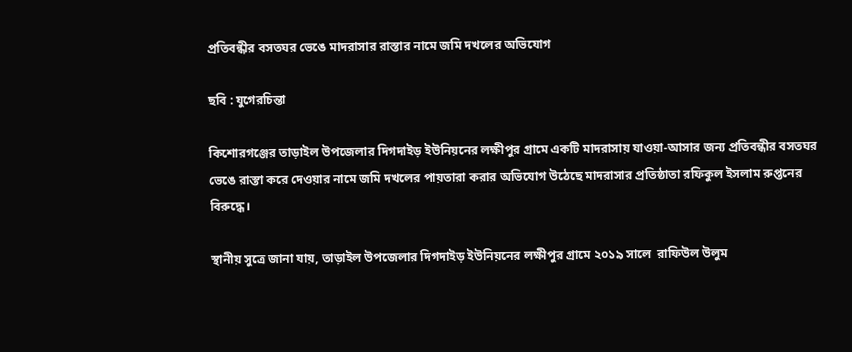প্রতিবন্ধীর বসতঘর ভেঙে মাদরাসার রাস্তার নামে জমি দখলের অভিযোগ

ছবি : যুগেরচিন্তা

কিশোরগঞ্জের তাড়াইল উপজেলার দিগদাইড় ইউনিয়নের লক্ষীপুর গ্রামে একটি মাদরাসায় যাওয়া-আসার জন্য প্রতিবন্ধীর বসতঘর ভেঙে রাস্তা করে দেওয়ার নামে জমি দখলের পায়তারা করার অভিযোগ উঠেছে মাদরাসার প্রতিষ্ঠাতা রফিকুল ইসলাম রুপ্তনের বিরুদ্ধে।

স্থানীয় সুত্রে জানা যায়, তাড়াইল উপজেলার দিগদাইড় ইউনিয়নের লক্ষীপুর গ্রামে ২০১৯ সালে  রাফিউল উলুম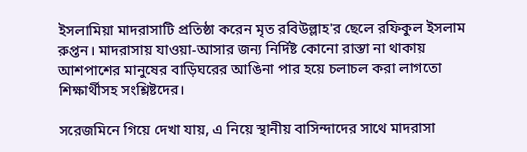ইসলামিয়া মাদরাসাটি প্রতিষ্ঠা করেন মৃত রবিউল্লাহ'র ছেলে রফিকুল ইসলাম রুপ্তন। মাদরাসায় যাওয়া-আসার জন্য নির্দিষ্ট কোনো রাস্তা না থাকায় আশপাশের মানুষের বাড়িঘরের আঙিনা পার হয়ে চলাচল করা লাগতো শিক্ষার্থীসহ সংশ্লিষ্টদের।

সরেজমিনে গিয়ে দেখা যায়, এ নিয়ে স্থানীয় বাসিন্দাদের সাথে মাদরাসা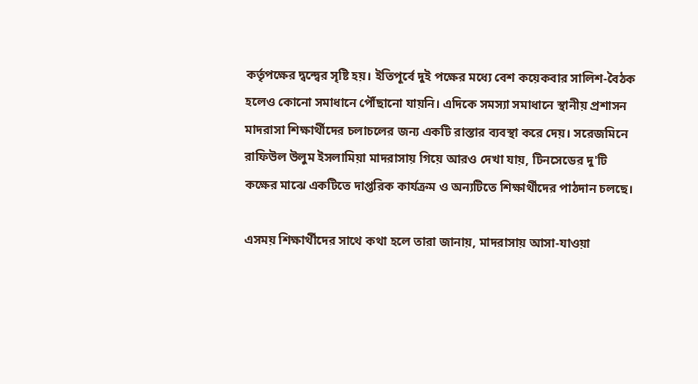কর্তৃপক্ষের দ্বন্দ্বের সৃষ্টি হয়। ইতিপূর্বে দুই পক্ষের মধ্যে বেশ কয়েকবার সালিশ-বৈঠক হলেও কোনো সমাধানে পৌঁছানো যায়নি। এদিকে সমস্যা সমাধানে স্থানীয় প্রশাসন মাদরাসা শিক্ষার্থীদের চলাচলের জন্য একটি রাস্তার ব্যবস্থা করে দেয়। সরেজমিনে রাফিউল উলুম ইসলামিয়া মাদরাসায় গিয়ে আরও দেখা যায়, টিনসেডের দু'টি কক্ষের মাঝে একটিতে দাপ্তরিক কার্যক্রম ও অন্যটিতে শিক্ষার্থীদের পাঠদান চলছে।

এসময় শিক্ষার্থীদের সাথে কথা হলে তারা জানায়, মাদরাসায় আসা-যাওয়া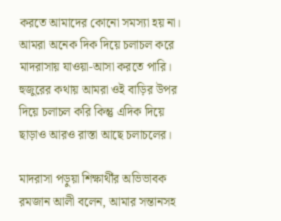করতে আমাদের কোনো সমস্যা হয় না। আমরা অনেক দিক দিয়ে চলাচল করে মাদরাসায় যাওয়া-আসা করতে পারি। হুজুরের কথায় আমরা ওই বাড়ির উপর দিয়ে চলাচল করি কিন্তু এদিক দিয়ে ছাড়াও আরও রাস্তা আছে চলাচলের।

মাদরাসা পড়ুয়া শিক্ষার্থীর অভিভাবক রমজান আলী বলেন, আমার সন্তানসহ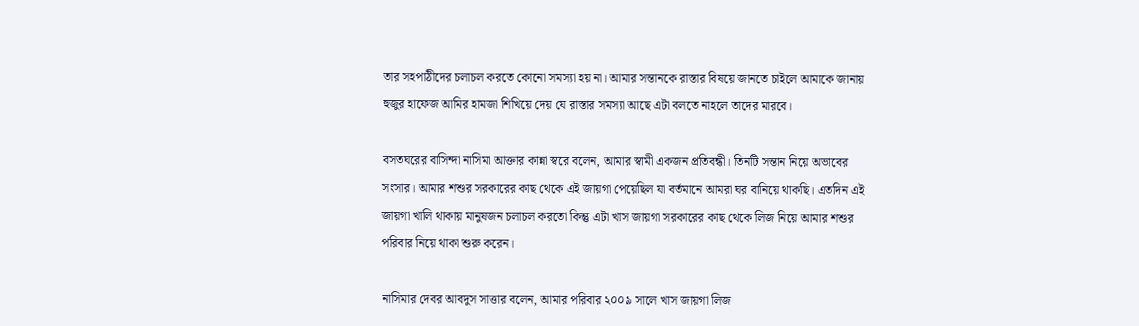তার সহপাঠীদের চলাচল করতে কোনো সমস্যা হয় না। আমার সন্তানকে রাস্তার বিষয়ে জানতে চাইলে আমাকে জানায় হুজুর হাফেজ আমির হামজা শিখিয়ে দেয় যে রাস্তার সমস্যা আছে এটা বলতে নাহলে তাদের মারবে।

বসতঘরের বাসিন্দা নাসিমা আক্তার কান্না স্বরে বলেন, আমার স্বামী একজন প্রতিবন্ধী। তিনটি সন্তান নিয়ে অভাবের সংসার। আমার শশুর সরকারের কাছ থেকে এই জায়গা পেয়েছিল যা বর্তমানে আমরা ঘর বানিয়ে থাকছি। এতদিন এই জায়গা খালি থাকায় মানুষজন চলাচল করতো কিন্তু এটা খাস জায়গা সরকারের কাছ থেকে লিজ নিয়ে আমার শশুর পরিবার নিয়ে থাকা শুরু করেন।

নাসিমার দেবর আবদুস সাত্তার বলেন, আমার পরিবার ২০০৯ সালে খাস জায়গা লিজ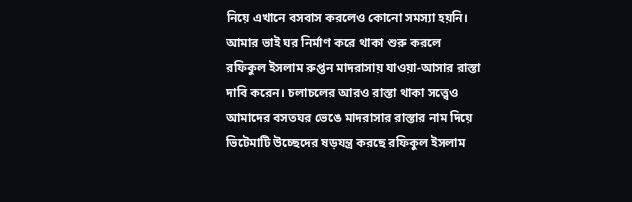নিয়ে এখানে বসবাস করলেও কোনো সমস্যা হয়নি। আমার ভাই ঘর নির্মাণ করে থাকা শুরু করলে রফিকুল ইসলাম রুপ্তন মাদরাসায় যাওয়া-আসার রাস্তা দাবি করেন। চলাচলের আরও রাস্তা থাকা সত্ত্বেও আমাদের বসতঘর ভেঙে মাদরাসার রাস্তার নাম দিয়ে ভিটেমাটি উচ্ছেদের ষড়যন্ত্র করছে রফিকুল ইসলাম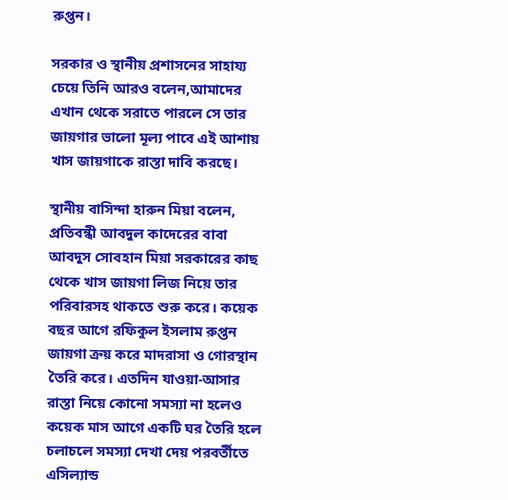রুপ্তন।

সরকার ও স্থানীয় প্রশাসনের সাহায্য চেয়ে তিনি আরও বলেন,আমাদের এখান থেকে সরাতে পারলে সে তার জায়গার ভালো মূল্য পাবে এই আশায় খাস জায়গাকে রাস্তা দাবি করছে।

স্থানীয় বাসিন্দা হারুন মিয়া বলেন, প্রতিবন্ধী আবদুল কাদেরের বাবা আবদুস সোবহান মিয়া সরকারের কাছ থেকে খাস জায়গা লিজ নিয়ে তার পরিবারসহ থাকতে শুরু করে। কয়েক বছর আগে রফিকুল ইসলাম রুপ্তন জায়গা ক্রয় করে মাদরাসা ও গোরস্থান তৈরি করে। এতদিন যাওয়া-আসার রাস্তা নিয়ে কোনো সমস্যা না হলেও কয়েক মাস আগে একটি ঘর তৈরি হলে চলাচলে সমস্যা দেখা দেয় পরবর্তীতে এসিল্যান্ড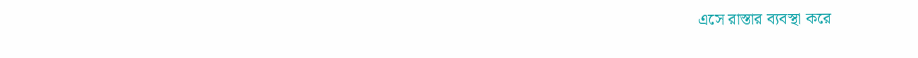এসে রাস্তার ব্যবস্থা করে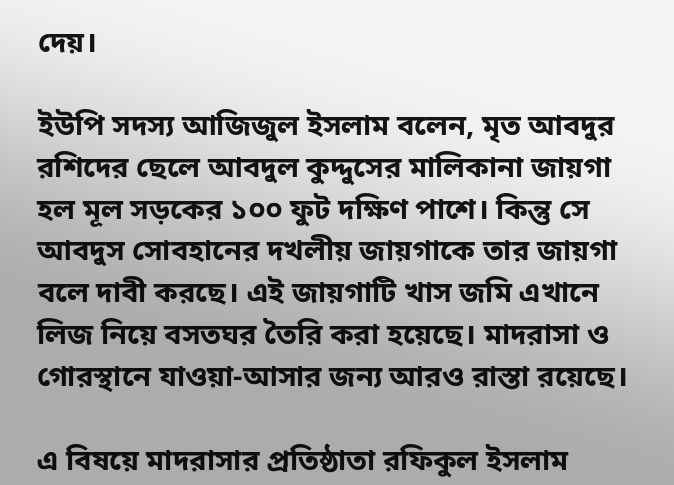দেয়।

ইউপি সদস্য আজিজুল ইসলাম বলেন, মৃত আবদুর রশিদের ছেলে আবদুল কুদ্দুসের মালিকানা জায়গা হল মূল সড়কের ১০০ ফুট দক্ষিণ পাশে। কিন্তু সে আবদুস সোবহানের দখলীয় জায়গাকে তার জায়গা বলে দাবী করছে। এই জায়গাটি খাস জমি এখানে লিজ নিয়ে বসতঘর তৈরি করা হয়েছে। মাদরাসা ও গোরস্থানে যাওয়া-আসার জন্য আরও রাস্তা রয়েছে।

এ বিষয়ে মাদরাসার প্রতিষ্ঠাতা রফিকুল ইসলাম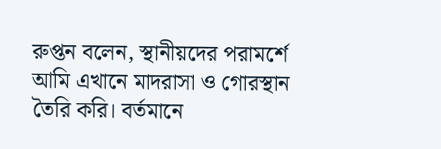রুপ্তন বলেন, স্থানীয়দের পরামর্শে আমি এখানে মাদরাসা ও গোরস্থান তৈরি করি। বর্তমানে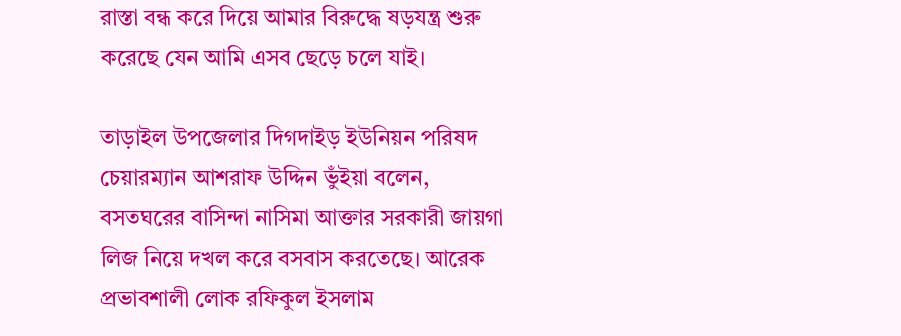রাস্তা বন্ধ করে দিয়ে আমার বিরুদ্ধে ষড়যন্ত্র শুরু করেছে যেন আমি এসব ছেড়ে চলে যাই।

তাড়াইল উপজেলার দিগদাইড় ইউনিয়ন পরিষদ চেয়ারম্যান আশরাফ উদ্দিন ভুঁইয়া বলেন, বসতঘরের বাসিন্দা নাসিমা আক্তার সরকারী জায়গা লিজ নিয়ে দখল করে বসবাস করতেছে। আরেক প্রভাবশালী লোক রফিকুল ইসলাম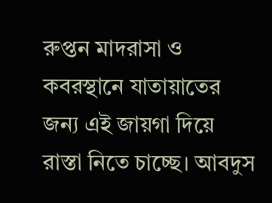রুপ্তন মাদরাসা ও কবরস্থানে যাতায়াতের জন্য এই জায়গা দিয়ে রাস্তা নিতে চাচ্ছে। আবদুস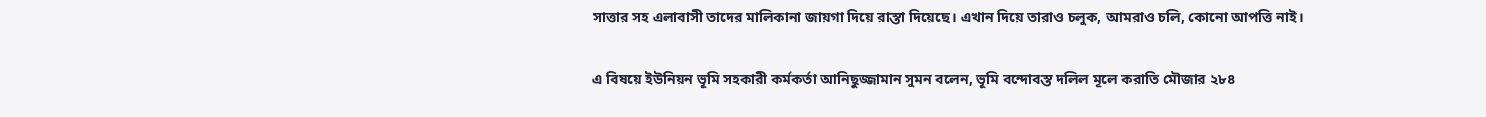সাত্তার সহ এলাবাসী তাদের মালিকানা জায়গা দিয়ে রাস্তা দিয়েছে। এখান দিয়ে তারাও চলুক, আমরাও চলি, কোনো আপত্তি নাই।

এ বিষয়ে ইউনিয়ন ভূমি সহকারী কর্মকর্তা আনিছুজ্জামান সুমন বলেন, ভূমি বন্দোবস্ত দলিল মূলে করাতি মৌজার ২৮৪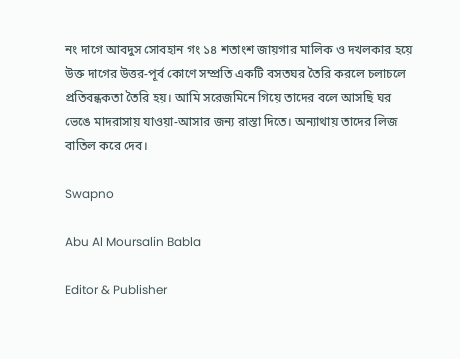নং দাগে আবদুস সোবহান গং ১৪ শতাংশ জায়গার মালিক ও দখলকার হয়ে উক্ত দাগের উত্তর-পূর্ব কোণে সম্প্রতি একটি বসতঘর তৈরি করলে চলাচলে প্রতিবন্ধকতা তৈরি হয়। আমি সরেজমিনে গিয়ে তাদের বলে আসছি ঘর ভেঙে মাদরাসায় যাওয়া-আসার জন্য রাস্তা দিতে। অন্যাথায় তাদের লিজ বাতিল করে দেব।

Swapno

Abu Al Moursalin Babla

Editor & Publisher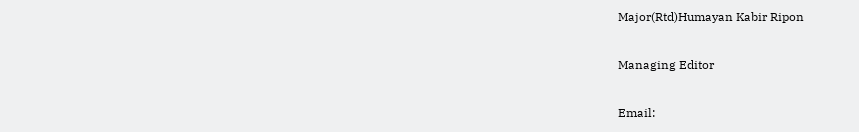Major(Rtd)Humayan Kabir Ripon

Managing Editor

Email: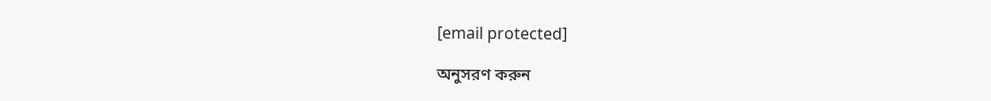[email protected]

অনুসরণ করুন